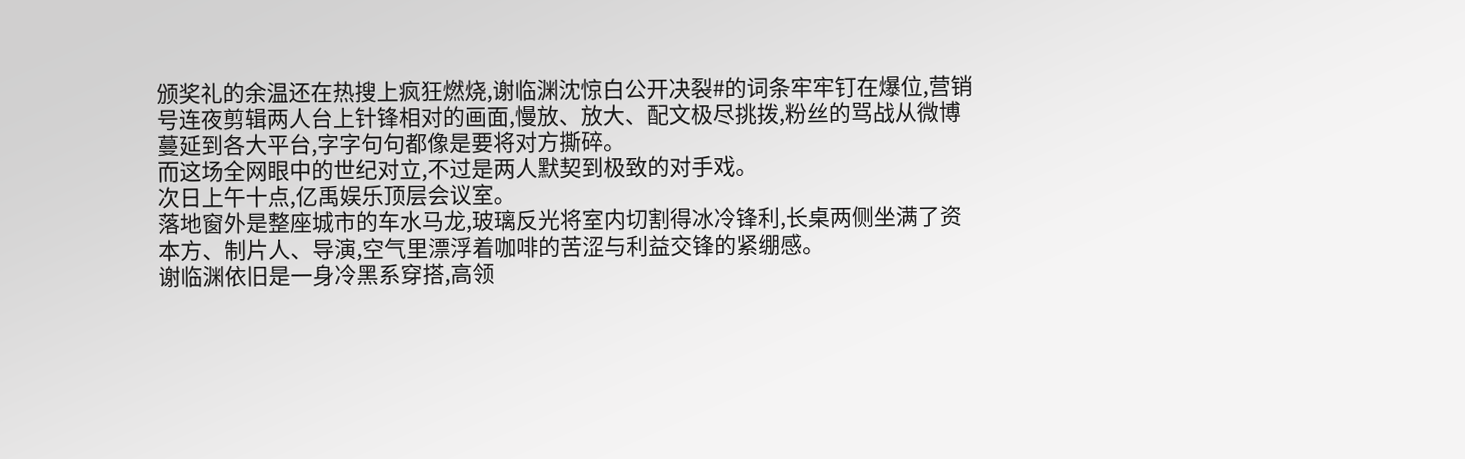颁奖礼的余温还在热搜上疯狂燃烧,谢临渊沈惊白公开决裂#的词条牢牢钉在爆位,营销号连夜剪辑两人台上针锋相对的画面,慢放、放大、配文极尽挑拨,粉丝的骂战从微博蔓延到各大平台,字字句句都像是要将对方撕碎。
而这场全网眼中的世纪对立,不过是两人默契到极致的对手戏。
次日上午十点,亿禹娱乐顶层会议室。
落地窗外是整座城市的车水马龙,玻璃反光将室内切割得冰冷锋利,长桌两侧坐满了资本方、制片人、导演,空气里漂浮着咖啡的苦涩与利益交锋的紧绷感。
谢临渊依旧是一身冷黑系穿搭,高领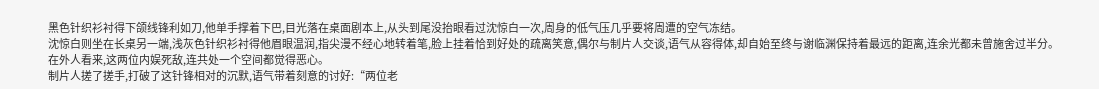黑色针织衫衬得下颌线锋利如刀,他单手撑着下巴,目光落在桌面剧本上,从头到尾没抬眼看过沈惊白一次,周身的低气压几乎要将周遭的空气冻结。
沈惊白则坐在长桌另一端,浅灰色针织衫衬得他眉眼温润,指尖漫不经心地转着笔,脸上挂着恰到好处的疏离笑意,偶尔与制片人交谈,语气从容得体,却自始至终与谢临渊保持着最远的距离,连余光都未曾施舍过半分。
在外人看来,这两位内娱死敌,连共处一个空间都觉得恶心。
制片人搓了搓手,打破了这针锋相对的沉默,语气带着刻意的讨好:“两位老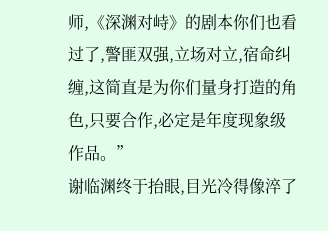师,《深渊对峙》的剧本你们也看过了,警匪双强,立场对立,宿命纠缠,这简直是为你们量身打造的角色,只要合作,必定是年度现象级作品。”
谢临渊终于抬眼,目光冷得像淬了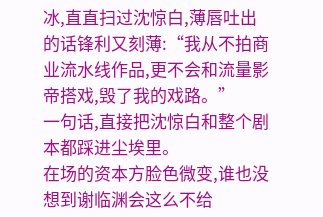冰,直直扫过沈惊白,薄唇吐出的话锋利又刻薄:“我从不拍商业流水线作品,更不会和流量影帝搭戏,毁了我的戏路。”
一句话,直接把沈惊白和整个剧本都踩进尘埃里。
在场的资本方脸色微变,谁也没想到谢临渊会这么不给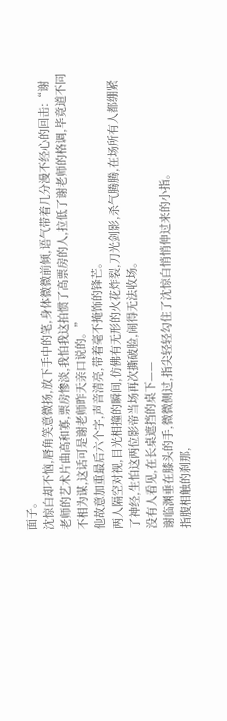面子。
沈惊白却不恼,唇角笑意微扬,放下手中的笔,身体微微前倾,语气带着几分漫不经心的回击:“谢老师的艺术片曲高和寡,票房惨淡,我怕我这拍惯了高票房的人,拉低了谢老师的格调,毕竟道不同不相为谋,这话可是谢老师昨天亲口说的。”
他故意加重最后六个字,声音清亮,带着毫不掩饰的锋芒。
两人隔空对视,目光相撞的瞬间,仿佛有无形的火花炸裂,刀光剑影,杀气腾腾,在场所有人都绷紧了神经,生怕这两位影帝当场再次撕破脸,闹得无法收场。
没有人看见,在长桌遮挡的桌下——
谢临渊垂在膝头的手,微微侧过,指尖轻轻勾住了沈惊白悄悄伸过来的小指。
指腹相触的刹那,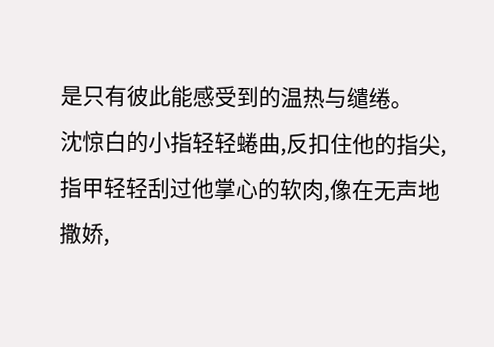是只有彼此能感受到的温热与缱绻。
沈惊白的小指轻轻蜷曲,反扣住他的指尖,指甲轻轻刮过他掌心的软肉,像在无声地撒娇,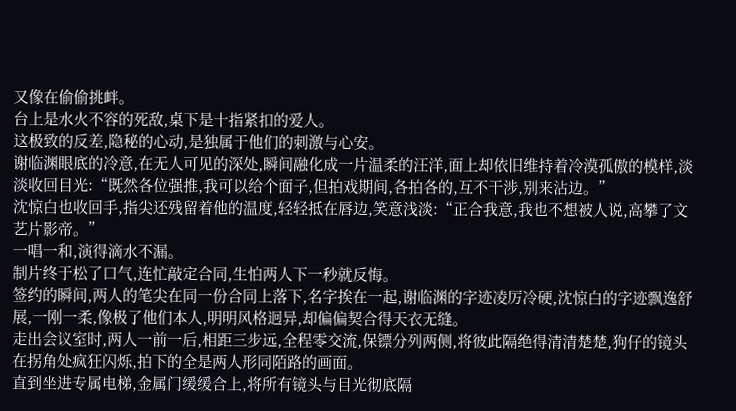又像在偷偷挑衅。
台上是水火不容的死敌,桌下是十指紧扣的爱人。
这极致的反差,隐秘的心动,是独属于他们的刺激与心安。
谢临渊眼底的冷意,在无人可见的深处,瞬间融化成一片温柔的汪洋,面上却依旧维持着冷漠孤傲的模样,淡淡收回目光:“既然各位强推,我可以给个面子,但拍戏期间,各拍各的,互不干涉,别来沾边。”
沈惊白也收回手,指尖还残留着他的温度,轻轻抵在唇边,笑意浅淡:“正合我意,我也不想被人说,高攀了文艺片影帝。”
一唱一和,演得滴水不漏。
制片终于松了口气,连忙敲定合同,生怕两人下一秒就反悔。
签约的瞬间,两人的笔尖在同一份合同上落下,名字挨在一起,谢临渊的字迹凌厉冷硬,沈惊白的字迹飘逸舒展,一刚一柔,像极了他们本人,明明风格迥异,却偏偏契合得天衣无缝。
走出会议室时,两人一前一后,相距三步远,全程零交流,保镖分列两侧,将彼此隔绝得清清楚楚,狗仔的镜头在拐角处疯狂闪烁,拍下的全是两人形同陌路的画面。
直到坐进专属电梯,金属门缓缓合上,将所有镜头与目光彻底隔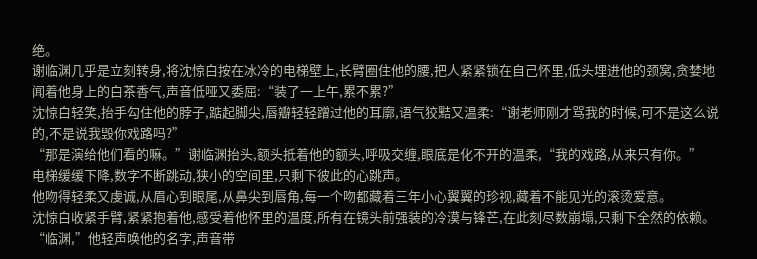绝。
谢临渊几乎是立刻转身,将沈惊白按在冰冷的电梯壁上,长臂圈住他的腰,把人紧紧锁在自己怀里,低头埋进他的颈窝,贪婪地闻着他身上的白茶香气,声音低哑又委屈:“装了一上午,累不累?”
沈惊白轻笑,抬手勾住他的脖子,踮起脚尖,唇瓣轻轻蹭过他的耳廓,语气狡黠又温柔:“谢老师刚才骂我的时候,可不是这么说的,不是说我毁你戏路吗?”
“那是演给他们看的嘛。”谢临渊抬头,额头抵着他的额头,呼吸交缠,眼底是化不开的温柔,“我的戏路,从来只有你。”
电梯缓缓下降,数字不断跳动,狭小的空间里,只剩下彼此的心跳声。
他吻得轻柔又虔诚,从眉心到眼尾,从鼻尖到唇角,每一个吻都藏着三年小心翼翼的珍视,藏着不能见光的滚烫爱意。
沈惊白收紧手臂,紧紧抱着他,感受着他怀里的温度,所有在镜头前强装的冷漠与锋芒,在此刻尽数崩塌,只剩下全然的依赖。
“临渊,”他轻声唤他的名字,声音带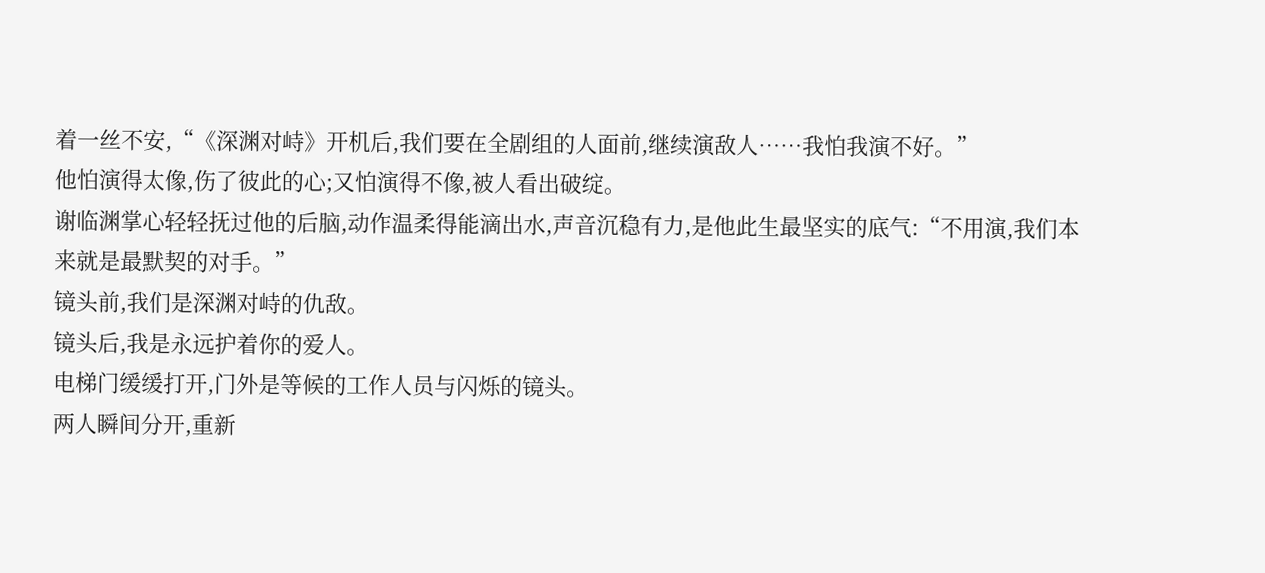着一丝不安,“《深渊对峙》开机后,我们要在全剧组的人面前,继续演敌人……我怕我演不好。”
他怕演得太像,伤了彼此的心;又怕演得不像,被人看出破绽。
谢临渊掌心轻轻抚过他的后脑,动作温柔得能滴出水,声音沉稳有力,是他此生最坚实的底气:“不用演,我们本来就是最默契的对手。”
镜头前,我们是深渊对峙的仇敌。
镜头后,我是永远护着你的爱人。
电梯门缓缓打开,门外是等候的工作人员与闪烁的镜头。
两人瞬间分开,重新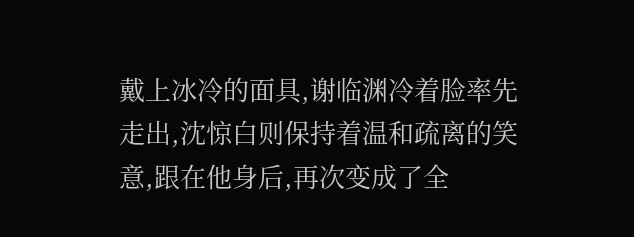戴上冰冷的面具,谢临渊冷着脸率先走出,沈惊白则保持着温和疏离的笑意,跟在他身后,再次变成了全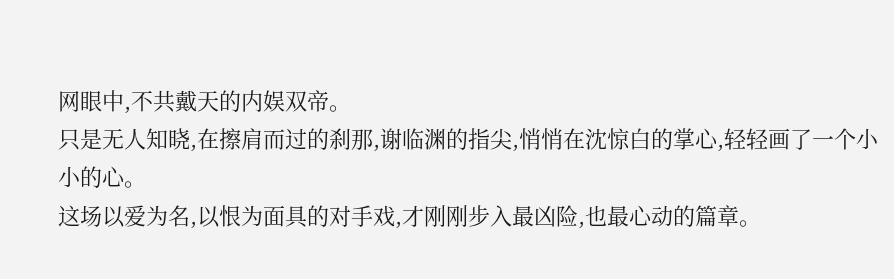网眼中,不共戴天的内娱双帝。
只是无人知晓,在擦肩而过的刹那,谢临渊的指尖,悄悄在沈惊白的掌心,轻轻画了一个小小的心。
这场以爱为名,以恨为面具的对手戏,才刚刚步入最凶险,也最心动的篇章。